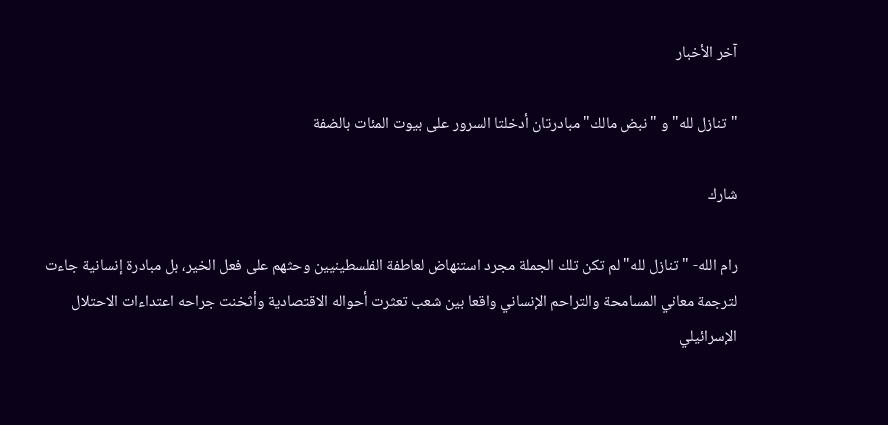آخر الأخبار

"تنازل لله" و "نبض مالك" مبادرتان أدخلتا السرور على بيوت المئات بالضفة

شارك

رام الله- "تنازل لله" لم تكن تلك الجملة مجرد استنهاض لعاطفة الفلسطينيين وحثهم على فعل الخير، بل مبادرة إنسانية جاءت لترجمة معاني المسامحة والتراحم الإنساني واقعا بين شعب تعثرت أحواله الاقتصادية وأثخنت جراحه اعتداءات الاحتلال الإسرائيلي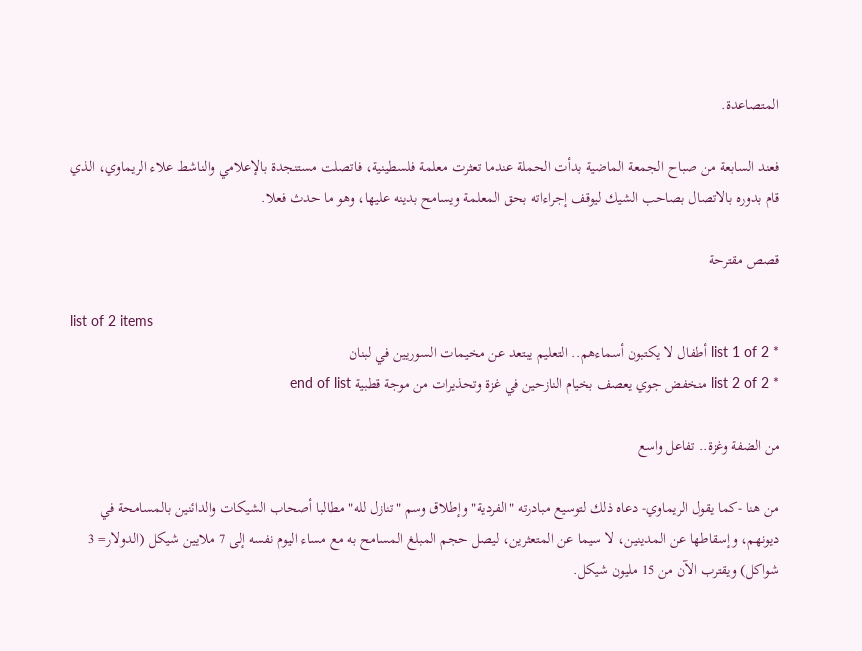المتصاعدة.

فعند السابعة من صباح الجمعة الماضية بدأت الحملة عندما تعثرت معلمة فلسطينية، فاتصلت مستنجدة بالإعلامي والناشط علاء الريماوي، الذي قام بدوره بالاتصال بصاحب الشيك ليوقف إجراءاته بحق المعلمة ويسامح بدينه عليها، وهو ما حدث فعلا.

قصص مقترحة

list of 2 items
* list 1 of 2 أطفال لا يكتبون أسماءهم.. التعليم يبتعد عن مخيمات السوريين في لبنان
* list 2 of 2 منخفض جوي يعصف بخيام النازحين في غزة وتحذيرات من موجة قطبية end of list

من الضفة وغزة.. تفاعل واسع

من هنا -كما يقول الريماوي- دعاه ذلك لتوسيع مبادرته "الفردية" وإطلاق وسم "تنازل لله" مطالبا أصحاب الشيكات والدائنين بالمسامحة في ديونهم، وإسقاطها عن المدينين، لا سيما عن المتعثرين، ليصل حجم المبلغ المسامح به مع مساء اليوم نفسه إلى 7 ملايين شيكل (الدولار= 3 شواكل) ويقترب الآن من 15 مليون شيكل.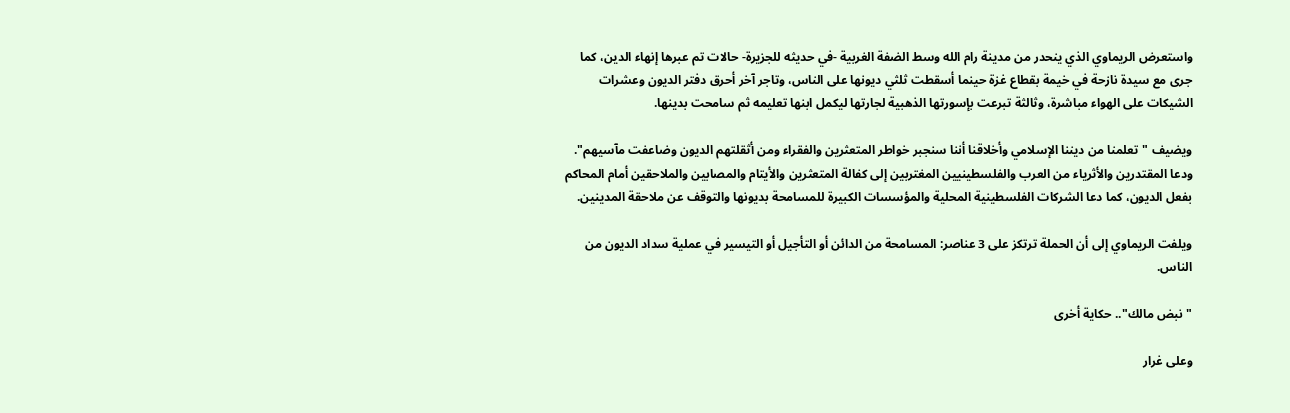واستعرض الريماوي الذي ينحدر من مدينة رام الله وسط الضفة الغربية -في حديثه للجزيرة- حالات تم عبرها إنهاء الدين، كما جرى مع سيدة نازحة في خيمة بقطاع غزة حينما أسقطت ثلثي ديونها على الناس، وتاجر آخر أحرق دفتر الديون وعشرات الشيكات على الهواء مباشرة، وثالثة تبرعت بإسورتها الذهبية لجارتها ليكمل ابنها تعليمه ثم سامحت بدينها.

ويضيف "تعلمنا من ديننا الإسلامي وأخلاقنا أننا سنجبر خواطر المتعثرين والفقراء ومن أثقلتهم الديون وضاعفت مآسيهم". ودعا المقتدرين والأثرياء من العرب والفلسطينيين المغتربين إلى كفالة المتعثرين والأيتام والمصابين والملاحقين أمام المحاكم بفعل الديون، كما دعا الشركات الفلسطينية المحلية والمؤسسات الكبيرة للمسامحة بديونها والتوقف عن ملاحقة المدينين.

ويلفت الريماوي إلى أن الحملة ترتكز على 3 عناصر: المسامحة من الدائن أو التأجيل أو التيسير في عملية سداد الديون من الناس.

"نبض مالك".. حكاية أخرى

وعلى غرار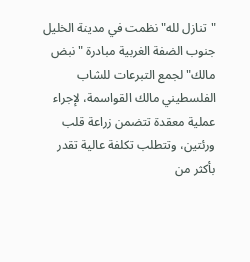"تنازل لله" نظمت في مدينة الخليل جنوب الضفة الغربية مبادرة "نبض مالك" لجمع التبرعات للشاب الفلسطيني مالك القواسمة، لإجراء عملية معقدة تتضمن زراعة قلب ورئتين، وتتطلب تكلفة عالية تقدر بأكثر من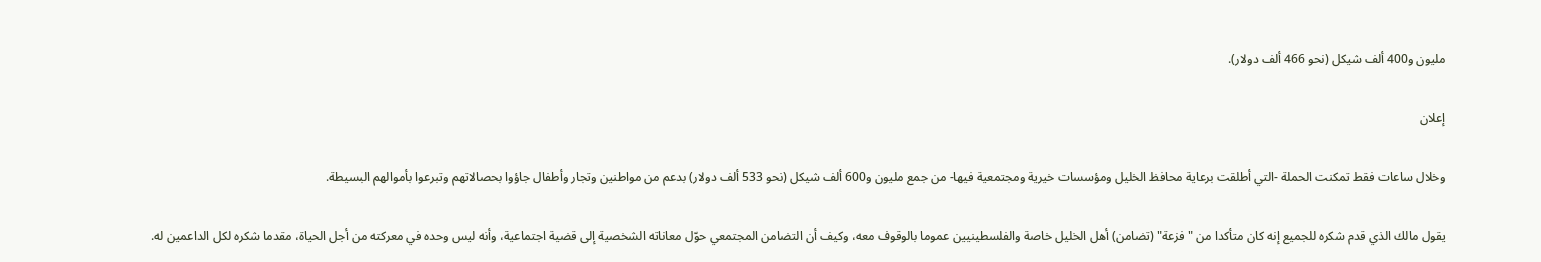مليون و400 ألف شيكل (نحو 466 ألف دولار).

إعلان

وخلال ساعات فقط تمكنت الحملة -التي أطلقت برعاية محافظ الخليل ومؤسسات خيرية ومجتمعية فيها- من جمع مليون و600 ألف شيكل (نحو 533 ألف دولار) بدعم من مواطنين وتجار وأطفال جاؤوا بحصالاتهم وتبرعوا بأموالهم البسيطة.

يقول مالك الذي قدم شكره للجميع إنه كان متأكدا من "فزعة" (تضامن) أهل الخليل خاصة والفلسطينيين عموما بالوقوف معه، وكيف أن التضامن المجتمعي حوّل معاناته الشخصية إلى قضية اجتماعية، وأنه ليس وحده في معركته من أجل الحياة، مقدما شكره لكل الداعمين له.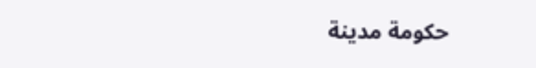حكومة مدينة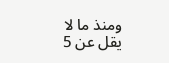ومنذ ما لا يقل عن 5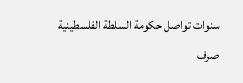سنوات تواصل حكومة السلطة الفلسطينية صرف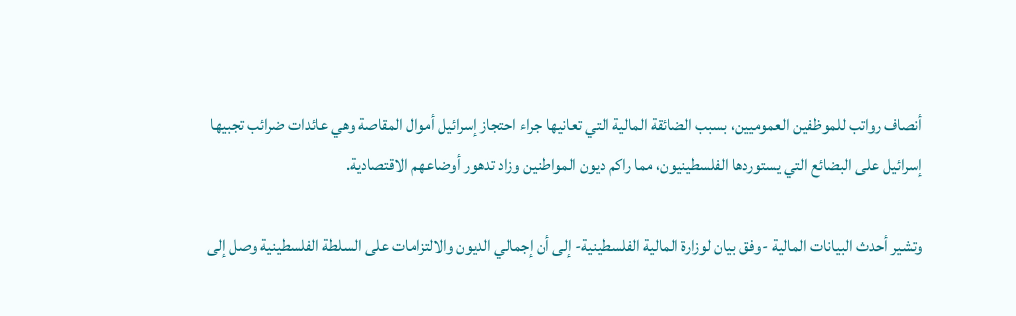أنصاف رواتب للموظفين العموميين، بسبب الضائقة المالية التي تعانيها جراء احتجاز إسرائيل أموال المقاصة وهي عائدات ضرائب تجبيها إسرائيل على البضائع التي يستوردها الفلسطينيون، مما راكم ديون المواطنين وزاد تدهور أوضاعهم الاقتصادية.

وتشير أحدث البيانات المالية -وفق بيان لوزارة المالية الفلسطينية- إلى أن إجمالي الديون والالتزامات على السلطة الفلسطينية وصل إلى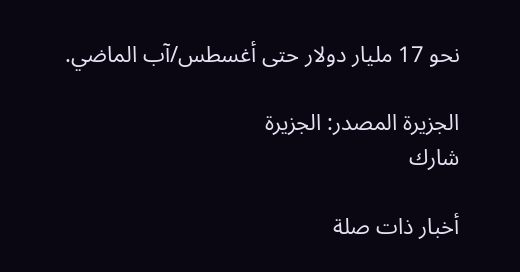نحو 17 مليار دولار حتى أغسطس/آب الماضي.

الجزيرة المصدر: الجزيرة
شارك

أخبار ذات صلة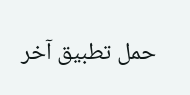حمل تطبيق آخر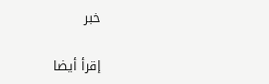خبر

إقرأ أيضا